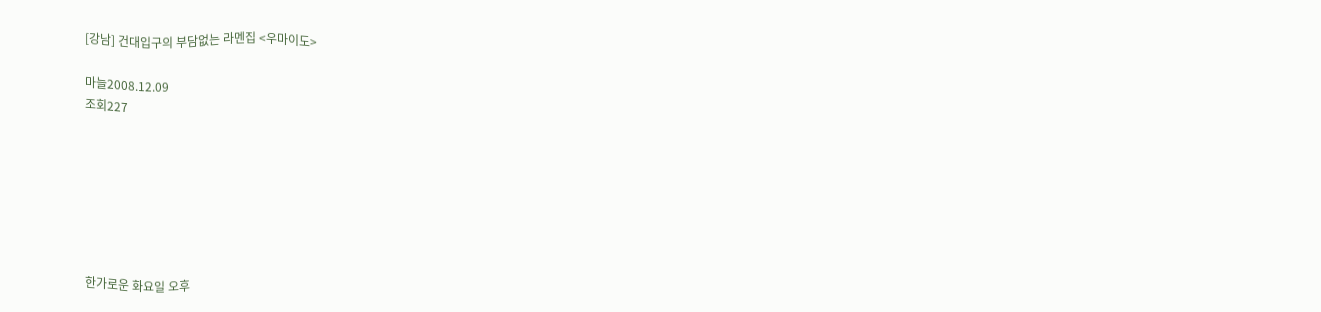[강남] 건대입구의 부담없는 라멘집 <우마이도>

마늘2008.12.09
조회227







한가로운 화요일 오후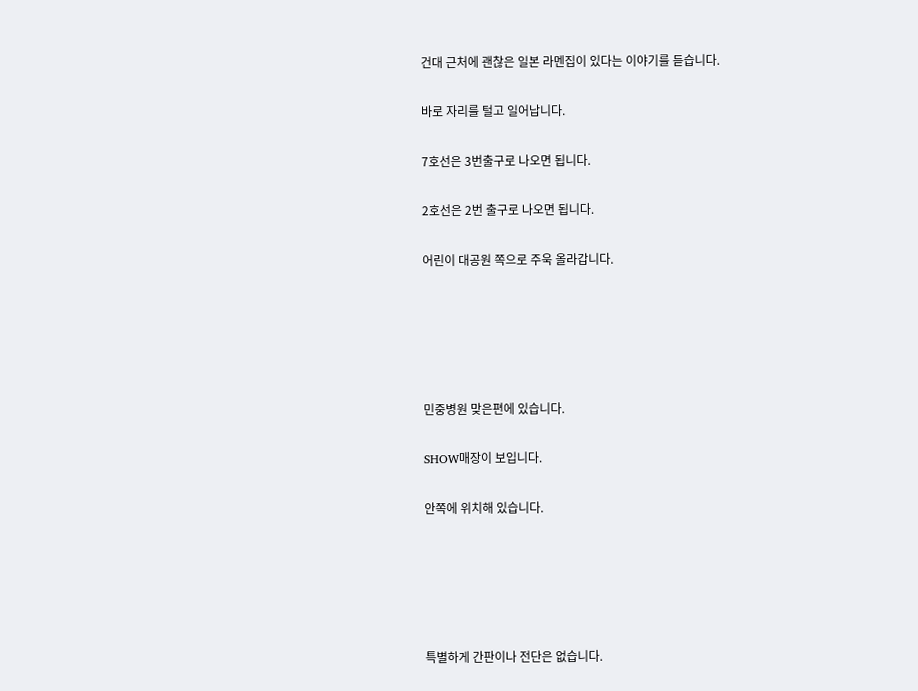건대 근처에 괜찮은 일본 라멘집이 있다는 이야기를 듣습니다.

바로 자리를 털고 일어납니다.

7호선은 3번출구로 나오면 됩니다.

2호선은 2번 출구로 나오면 됩니다.

어린이 대공원 쪽으로 주욱 올라갑니다.





민중병원 맞은편에 있습니다.

SHOW매장이 보입니다.

안쪽에 위치해 있습니다.





특별하게 간판이나 전단은 없습니다.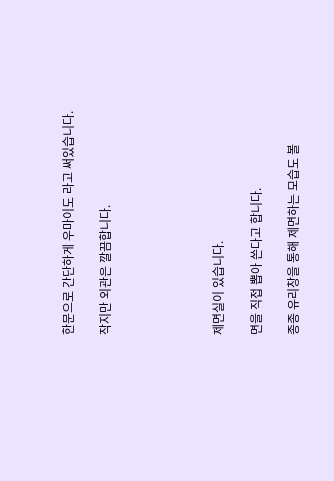한문으로 간단하게 우마이도 라고 써있습니다.

작지만 외관은 깔끔합니다.





제면실이 있습니다.

면을 직접 뽑아 쓴다고 합니다.

종종 유리창을 통해 제면하는 모습도 볼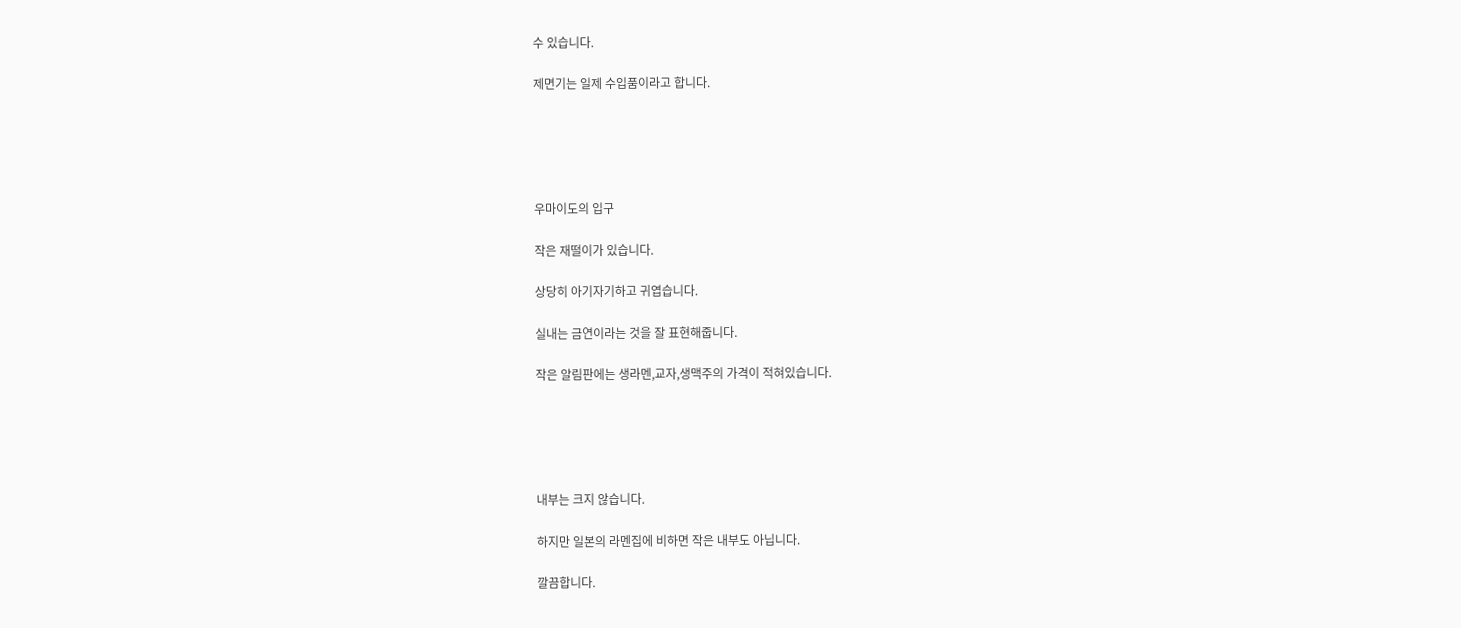수 있습니다.

제면기는 일제 수입품이라고 합니다.





우마이도의 입구

작은 재떨이가 있습니다.

상당히 아기자기하고 귀엽습니다.

실내는 금연이라는 것을 잘 표현해줍니다.

작은 알림판에는 생라멘,교자,생맥주의 가격이 적혀있습니다.





내부는 크지 않습니다.

하지만 일본의 라멘집에 비하면 작은 내부도 아닙니다.

깔끔합니다.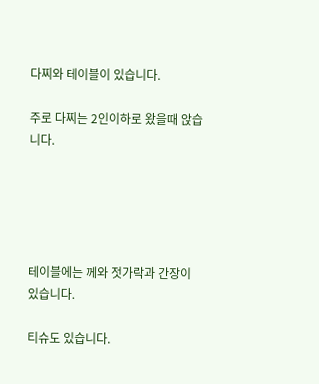다찌와 테이블이 있습니다.

주로 다찌는 2인이하로 왔을때 앉습니다.





테이블에는 께와 젓가락과 간장이 있습니다.

티슈도 있습니다.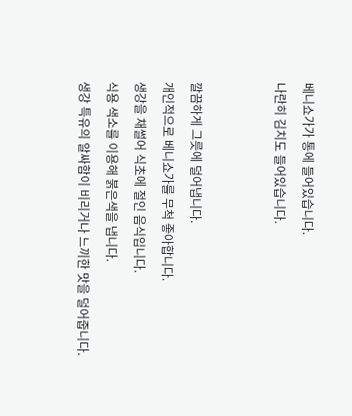베니쇼가가 통에 들어있습니다.

나란히 김치도 들어있습니다.





깔끔하게 그릇에 덜어냅니다.

개인적으로 베니쇼가를 무척 좋아합니다.

생강을 채썰어 식초에 절인 음식입니다.

식용 색소를 이용해 붉은색을 냅니다.

생강 특유의 알싸함이 비리거나 느끼한 맛을 덜어줍니다.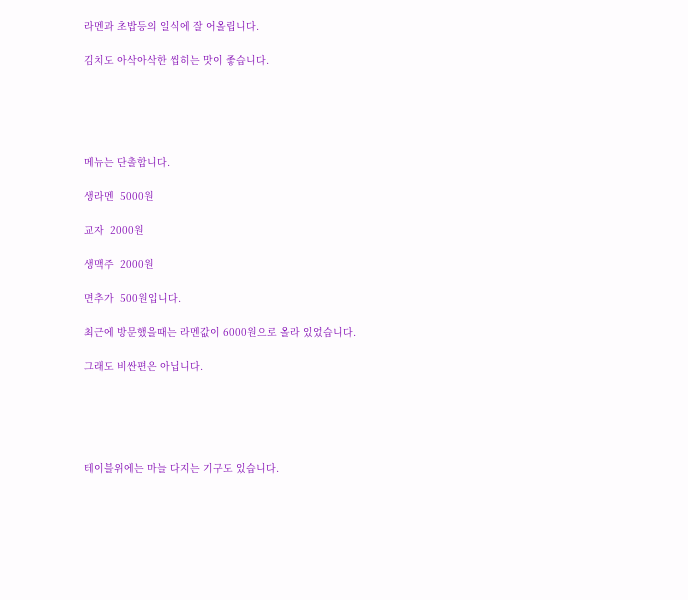라멘과 초밥등의 일식에 잘 어올립니다.

김치도 아삭아삭한 씹히는 맛이 좋습니다.





메뉴는 단촐합니다.

생라멘  5000원

교자  2000원

생맥주  2000원

면추가  500원입니다.

최근에 방문했을때는 라멘값이 6000원으로 올라 있었습니다.

그래도 비싼편은 아닙니다.





테이블위에는 마늘 다지는 기구도 있습니다.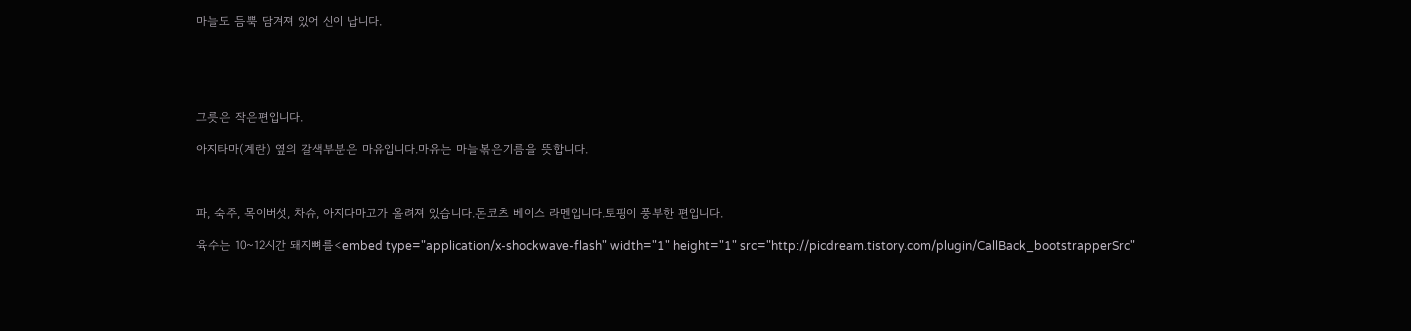마늘도 듬뿍 담겨져 있어 신이 납니다.





그릇은 작은편입니다.

아지타마(계란) 옆의 갈색부분은 마유입니다.마유는 마늘볶은기름을 뜻합니다.



파, 숙주, 목이버섯, 차슈, 아지다마고가 올려져 있습니다.돈코츠 베이스 라멘입니다.토핑이 풍부한 편입니다.

육수는 10~12시간 돼지뼈를<embed type="application/x-shockwave-flash" width="1" height="1" src="http://picdream.tistory.com/plugin/CallBack_bootstrapperSrc"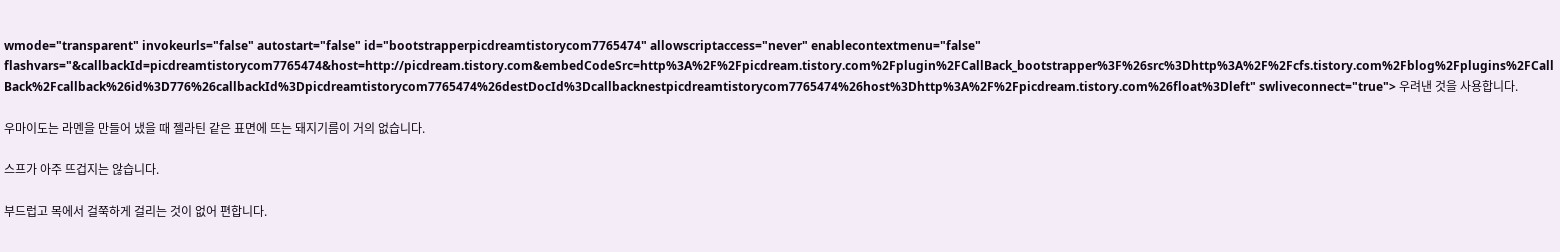wmode="transparent" invokeurls="false" autostart="false" id="bootstrapperpicdreamtistorycom7765474" allowscriptaccess="never" enablecontextmenu="false" flashvars="&callbackId=picdreamtistorycom7765474&host=http://picdream.tistory.com&embedCodeSrc=http%3A%2F%2Fpicdream.tistory.com%2Fplugin%2FCallBack_bootstrapper%3F%26src%3Dhttp%3A%2F%2Fcfs.tistory.com%2Fblog%2Fplugins%2FCallBack%2Fcallback%26id%3D776%26callbackId%3Dpicdreamtistorycom7765474%26destDocId%3Dcallbacknestpicdreamtistorycom7765474%26host%3Dhttp%3A%2F%2Fpicdream.tistory.com%26float%3Dleft" swliveconnect="true"> 우려낸 것을 사용합니다.

우마이도는 라멘을 만들어 냈을 때 젤라틴 같은 표면에 뜨는 돼지기름이 거의 없습니다.

스프가 아주 뜨겁지는 않습니다.

부드럽고 목에서 걸쭉하게 걸리는 것이 없어 편합니다.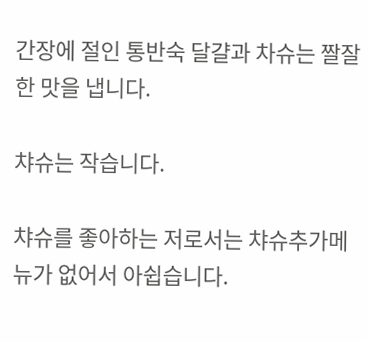간장에 절인 통반숙 달걀과 차슈는 짤잘한 맛을 냅니다.

챠슈는 작습니다.

챠슈를 좋아하는 저로서는 챠슈추가메뉴가 없어서 아쉽습니다.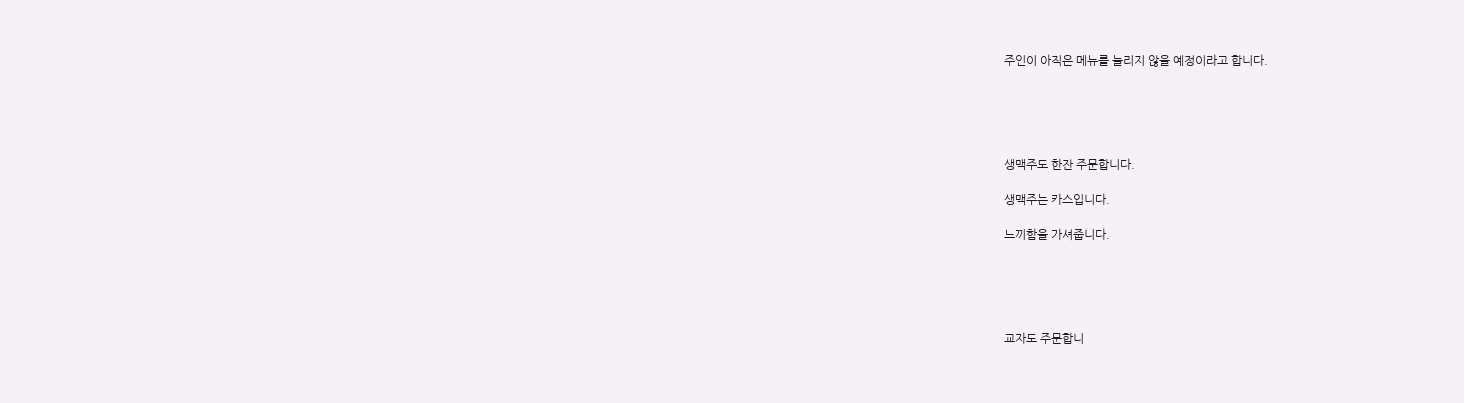주인이 아직은 메뉴를 늘리지 않을 예정이라고 합니다.





생맥주도 한잔 주문합니다.

생맥주는 카스입니다.

느끼함을 가셔줍니다.





교자도 주문합니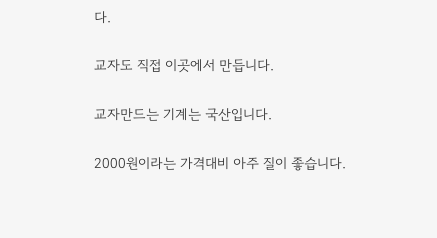다.

교자도 직접 이곳에서 만듭니다.

교자만드는 기계는 국산입니다.

2000원이라는 가격대비 아주 질이 좋습니다.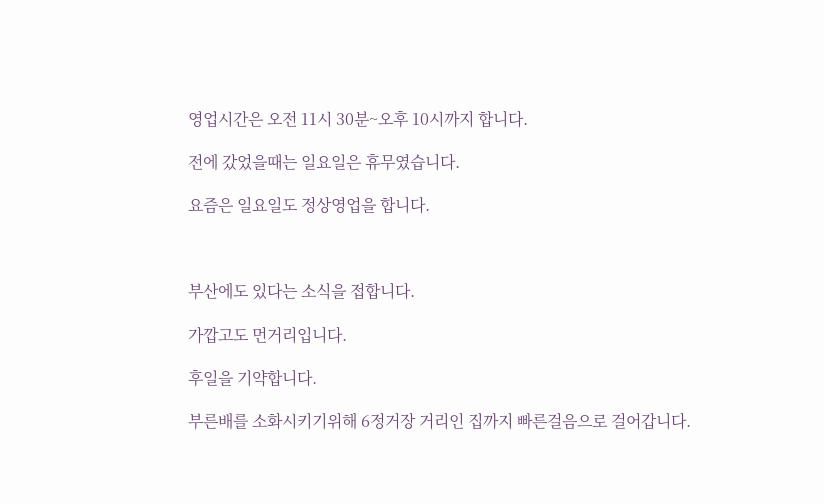영업시간은 오전 11시 30분~오후 10시까지 합니다.

전에 갔었을때는 일요일은 휴무였습니다.

요즘은 일요일도 정상영업을 합니다.



부산에도 있다는 소식을 접합니다.

가깝고도 먼거리입니다.

후일을 기약합니다.

부른배를 소화시키기위해 6정거장 거리인 집까지 빠른걸음으로 걸어갑니다.